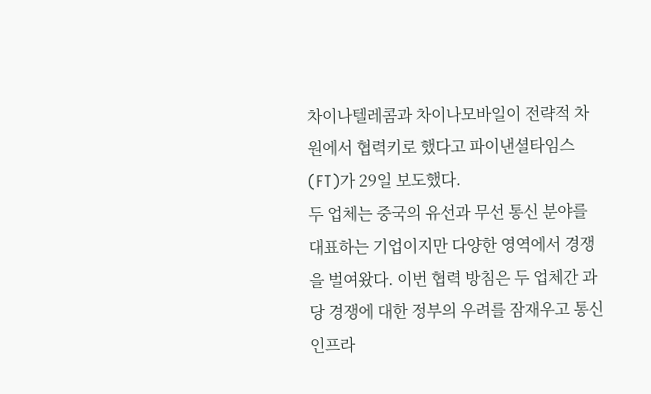차이나텔레콤과 차이나모바일이 전략적 차원에서 협력키로 했다고 파이낸셜타임스(FT)가 29일 보도했다.
두 업체는 중국의 유선과 무선 통신 분야를 대표하는 기업이지만 다양한 영역에서 경쟁을 벌여왔다. 이번 협력 방침은 두 업체간 과당 경쟁에 대한 정부의 우려를 잠재우고 통신 인프라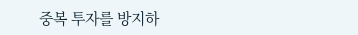중복 투자를 방지하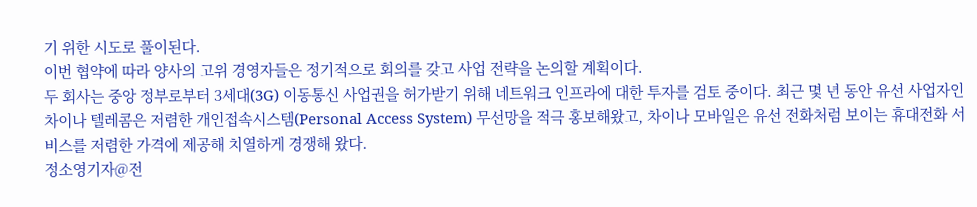기 위한 시도로 풀이된다.
이번 협약에 따라 양사의 고위 경영자들은 정기적으로 회의를 갖고 사업 전략을 논의할 계획이다.
두 회사는 중앙 정부로부터 3세대(3G) 이동통신 사업권을 허가받기 위해 네트워크 인프라에 대한 투자를 검토 중이다. 최근 몇 년 동안 유선 사업자인 차이나 텔레콤은 저렴한 개인접속시스템(Personal Access System) 무선망을 적극 홍보해왔고, 차이나 모바일은 유선 전화처럼 보이는 휴대전화 서비스를 저렴한 가격에 제공해 치열하게 경쟁해 왔다.
정소영기자@전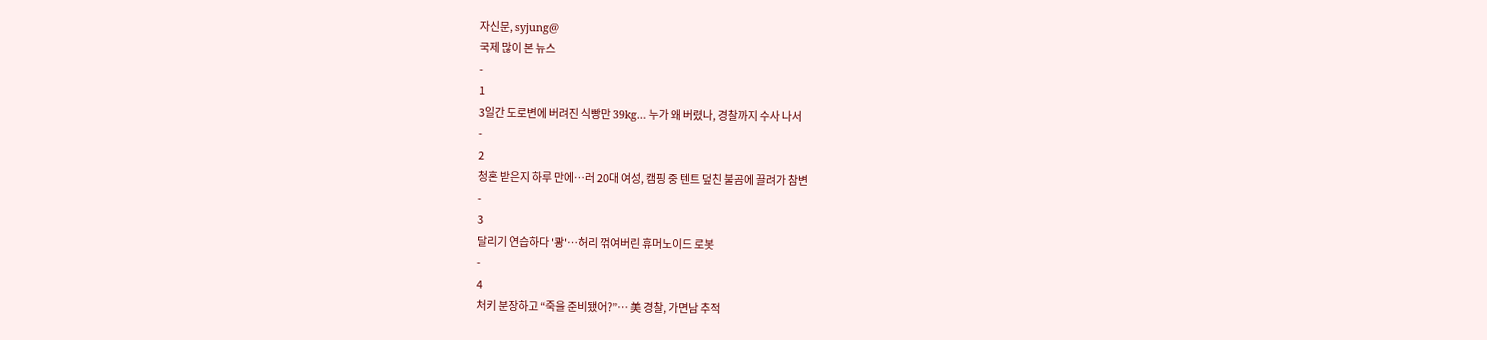자신문, syjung@
국제 많이 본 뉴스
-
1
3일간 도로변에 버려진 식빵만 39kg… 누가 왜 버렸나, 경찰까지 수사 나서
-
2
청혼 받은지 하루 만에…러 20대 여성, 캠핑 중 텐트 덮친 불곰에 끌려가 참변
-
3
달리기 연습하다 '쾅'…허리 꺾여버린 휴머노이드 로봇
-
4
처키 분장하고 “죽을 준비됐어?”… 美 경찰, 가면남 추적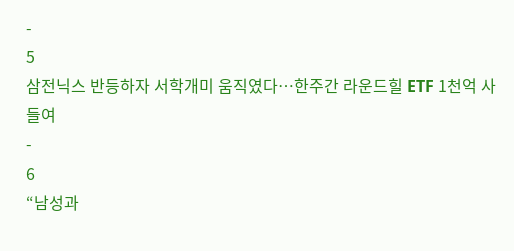-
5
삼전닉스 반등하자 서학개미 움직였다…한주간 라운드힐 ETF 1천억 사들여
-
6
“남성과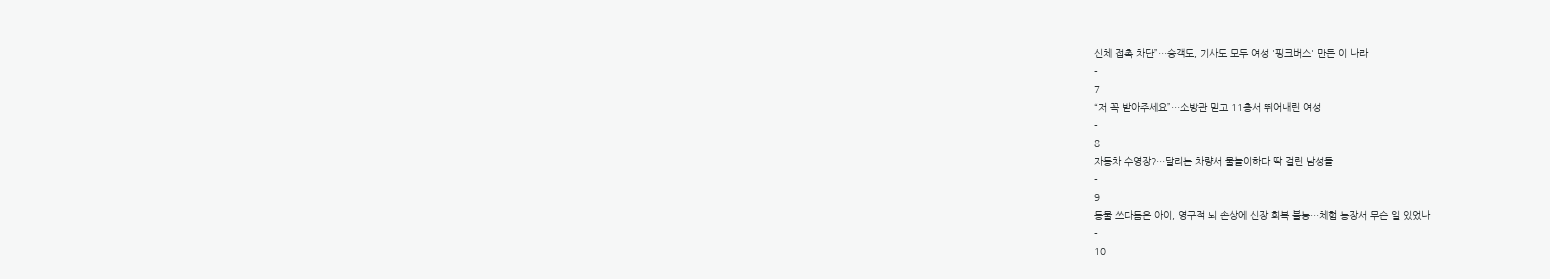신체 접촉 차단”…승객도, 기사도 모두 여성 '핑크버스' 만든 이 나라
-
7
“저 꼭 받아주세요”…소방관 믿고 11층서 뛰어내린 여성
-
8
자동차 수영장?…달리는 차량서 물놀이하다 딱 걸린 남성들
-
9
동물 쓰다듬은 아이, 영구적 뇌 손상에 신장 회복 불능…체험 농장서 무슨 일 있었나
-
10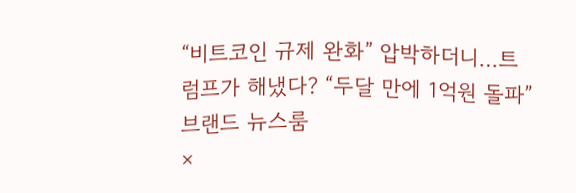“비트코인 규제 완화” 압박하더니…트럼프가 해냈다? “두달 만에 1억원 돌파”
브랜드 뉴스룸
×